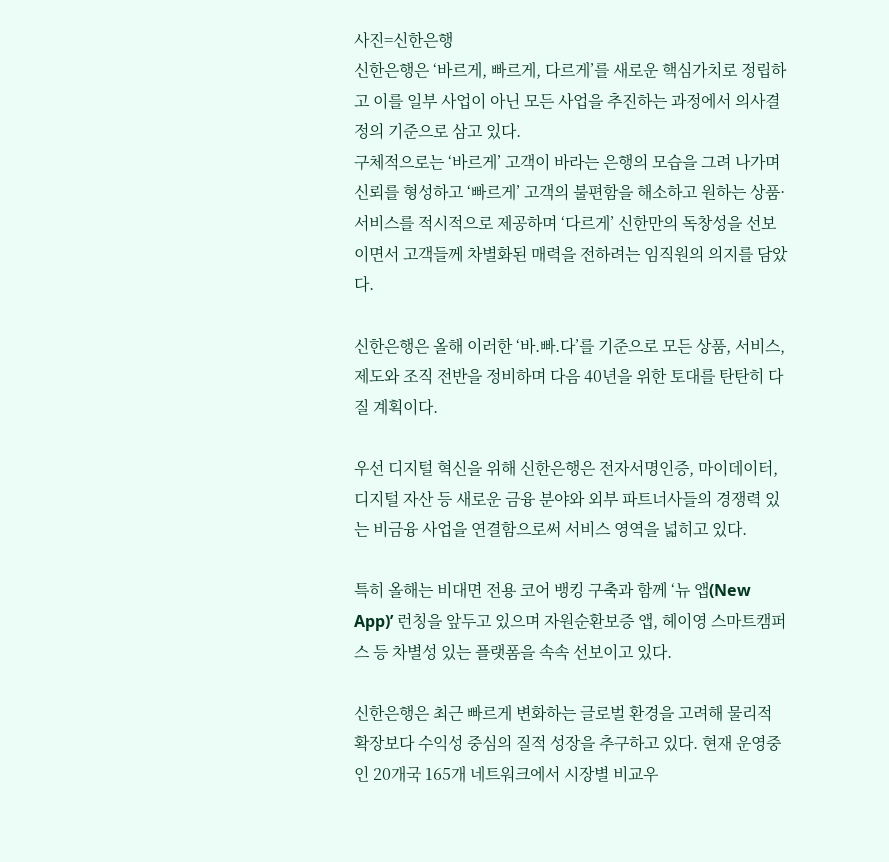사진=신한은행
신한은행은 ‘바르게, 빠르게, 다르게’를 새로운 핵심가치로 정립하고 이를 일부 사업이 아닌 모든 사업을 추진하는 과정에서 의사결정의 기준으로 삼고 있다.
구체적으로는 ‘바르게’ 고객이 바라는 은행의 모습을 그려 나가며 신뢰를 형성하고 ‘빠르게’ 고객의 불편함을 해소하고 원하는 상품·서비스를 적시적으로 제공하며 ‘다르게’ 신한만의 독창성을 선보이면서 고객들께 차별화된 매력을 전하려는 임직원의 의지를 담았다.

신한은행은 올해 이러한 ‘바.빠.다’를 기준으로 모든 상품, 서비스, 제도와 조직 전반을 정비하며 다음 40년을 위한 토대를 탄탄히 다질 계획이다.

우선 디지털 혁신을 위해 신한은행은 전자서명인증, 마이데이터, 디지털 자산 등 새로운 금융 분야와 외부 파트너사들의 경쟁력 있는 비금융 사업을 연결함으로써 서비스 영역을 넓히고 있다.

특히 올해는 비대면 전용 코어 뱅킹 구축과 함께 ‘뉴 앱(New App)’ 런칭을 앞두고 있으며 자원순환보증 앱, 헤이영 스마트캠퍼스 등 차별성 있는 플랫폼을 속속 선보이고 있다.

신한은행은 최근 빠르게 변화하는 글로벌 환경을 고려해 물리적 확장보다 수익성 중심의 질적 성장을 추구하고 있다. 현재 운영중인 20개국 165개 네트워크에서 시장별 비교우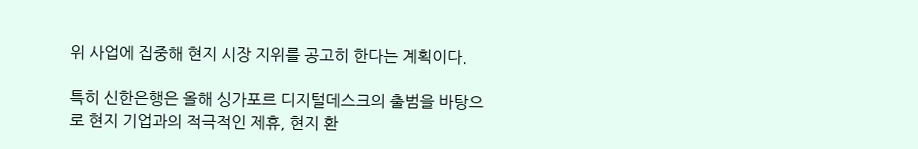위 사업에 집중해 현지 시장 지위를 공고히 한다는 계획이다.

특히 신한은행은 올해 싱가포르 디지털데스크의 출범을 바탕으로 현지 기업과의 적극적인 제휴, 현지 환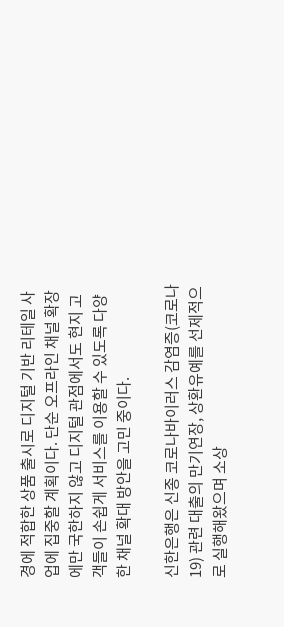경에 적합한 상품 출시로 디지털 기반 리테일 사업에 집중할 계획이다. 단순 오프라인 채널 확장에만 국한하지 않고 디지털 관점에서도 현지 고객들이 손쉽게 서비스를 이용할 수 있도록 다양한 채널 확대 방안을 고민 중이다.

신한은행은 신종 코로나바이러스 감염증(코로나19) 관련 대출의 만기연장, 상환유예를 선제적으로 실행해왔으며 소상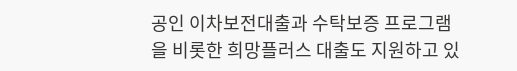공인 이차보전대출과 수탁보증 프로그램을 비롯한 희망플러스 대출도 지원하고 있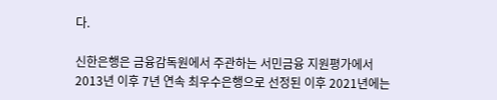다.

신한은행은 금융감독원에서 주관하는 서민금융 지원평가에서 2013년 이후 7년 연속 최우수은행으로 선정된 이후 2021년에는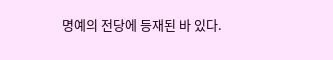명예의 전당에 등재된 바 있다.